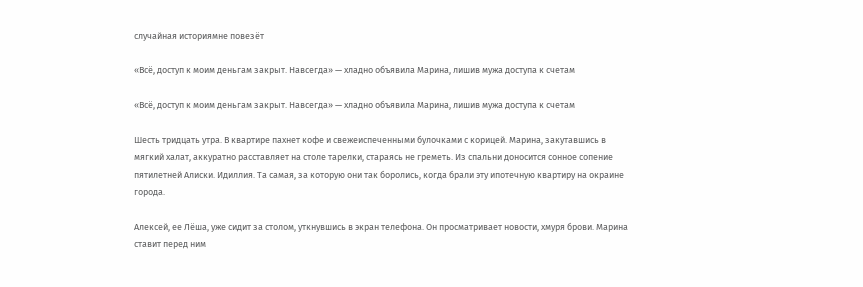случайная историямне повезёт

«Всё, доступ к моим деньгам закрыт. Навсегда» — хладно объявила Марина, лишив мужа доступа к счетам

«Всё, доступ к моим деньгам закрыт. Навсегда» — хладно объявила Марина, лишив мужа доступа к счетам

Шесть тридцать утра. В квартире пахнет кофе и свежеиспеченными булочками с корицей. Марина, закутавшись в мягкий халат, аккуратно расставляет на столе тарелки, стараясь не греметь. Из спальни доносится сонное сопение пятилетней Алиски. Идиллия. Та самая, за которую они так боролись, когда брали эту ипотечную квартиру на окраине города.

Алексей, ее Лёша, уже сидит за столом, уткнувшись в экран телефона. Он просматривает новости, хмуря брови. Марина ставит перед ним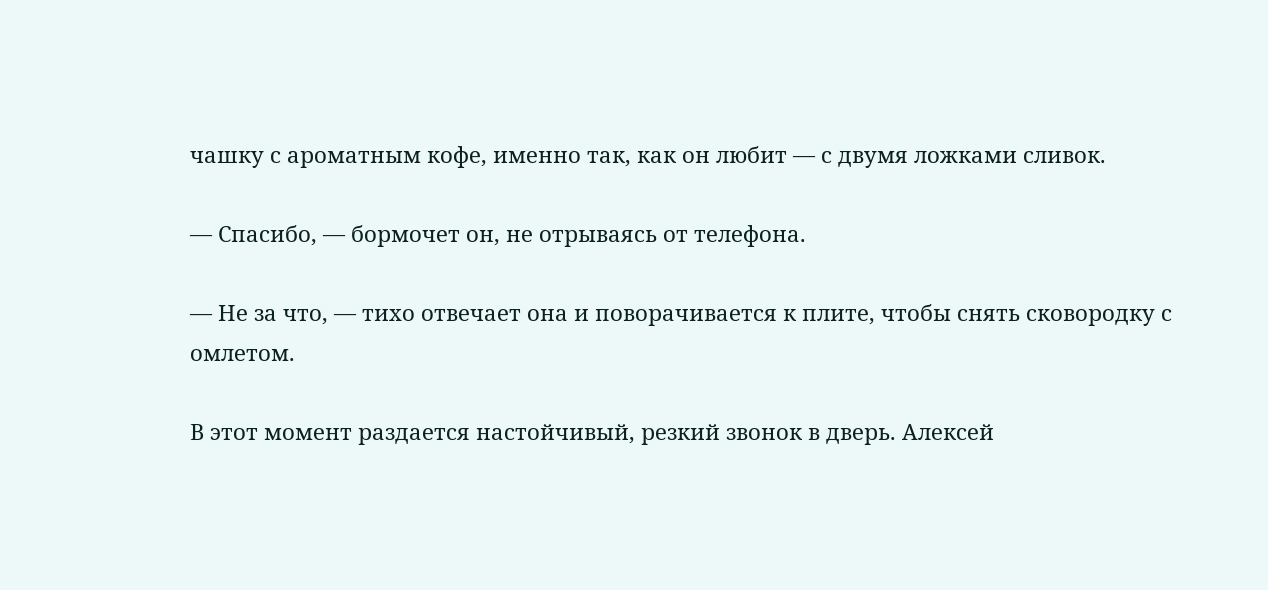чашку с ароматным кофе, именно так, как он любит — с двумя ложками сливок.

— Спасибо, — бормочет он, не отрываясь от телефона.

— Не за что, — тихо отвечает она и поворачивается к плите, чтобы снять сковородку с омлетом.

В этот момент раздается настойчивый, резкий звонок в дверь. Алексей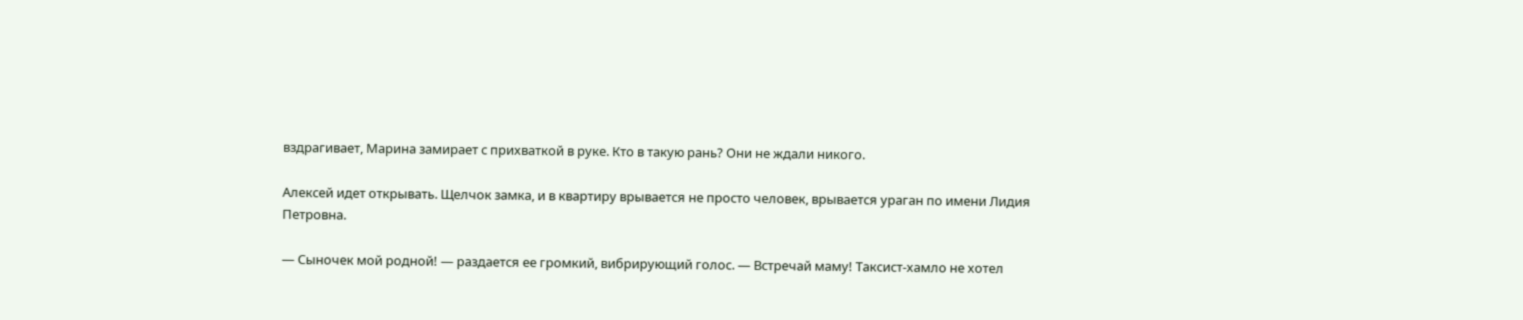вздрагивает, Марина замирает с прихваткой в руке. Кто в такую рань? Они не ждали никого.

Алексей идет открывать. Щелчок замка, и в квартиру врывается не просто человек, врывается ураган по имени Лидия Петровна.

— Сыночек мой родной! — раздается ее громкий, вибрирующий голос. — Встречай маму! Таксист-хамло не хотел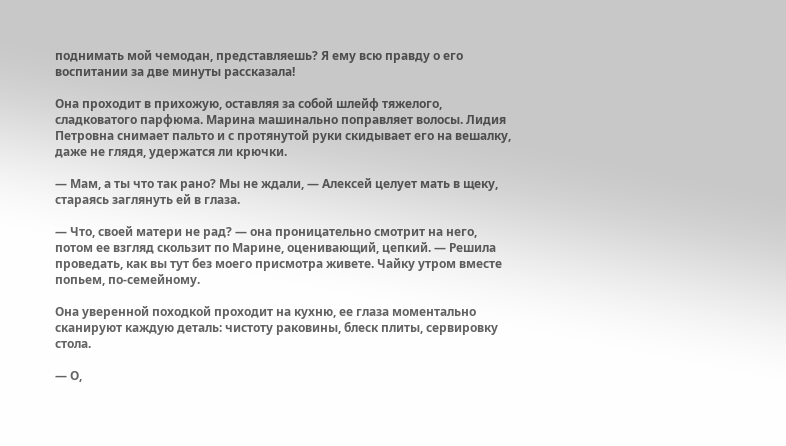поднимать мой чемодан, представляешь? Я ему всю правду о его воспитании за две минуты рассказала!

Она проходит в прихожую, оставляя за собой шлейф тяжелого, сладковатого парфюма. Марина машинально поправляет волосы. Лидия Петровна снимает пальто и с протянутой руки скидывает его на вешалку, даже не глядя, удержатся ли крючки.

— Мам, а ты что так рано? Мы не ждали, — Алексей целует мать в щеку, стараясь заглянуть ей в глаза.

— Что, своей матери не рад? — она проницательно смотрит на него, потом ее взгляд скользит по Марине, оценивающий, цепкий. — Решила проведать, как вы тут без моего присмотра живете. Чайку утром вместе попьем, по-семейному.

Она уверенной походкой проходит на кухню, ее глаза моментально сканируют каждую деталь: чистоту раковины, блеск плиты, сервировку стола.

— О,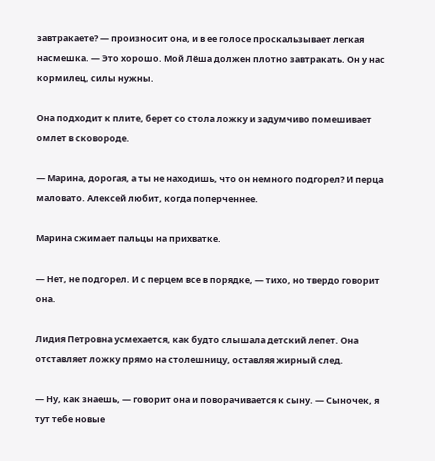завтракаете? — произносит она, и в ее голосе проскальзывает легкая насмешка. — Это хорошо. Мой Лёша должен плотно завтракать. Он у нас кормилец, силы нужны.

Она подходит к плите, берет со стола ложку и задумчиво помешивает омлет в сковороде.

— Марина, дорогая, а ты не находишь, что он немного подгорел? И перца маловато. Алексей любит, когда поперченнее.

Марина сжимает пальцы на прихватке.

— Нет, не подгорел. И с перцем все в порядке, — тихо, но твердо говорит она.

Лидия Петровна усмехается, как будто слышала детский лепет. Она отставляет ложку прямо на столешницу, оставляя жирный след.

— Ну, как знаешь, — говорит она и поворачивается к сыну. — Сыночек, я тут тебе новые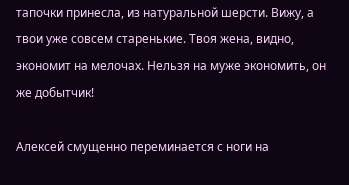тапочки принесла, из натуральной шерсти. Вижу, а твои уже совсем старенькие. Твоя жена, видно, экономит на мелочах. Нельзя на муже экономить, он же добытчик!

Алексей смущенно переминается с ноги на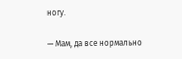ногу.

— Мам, да все нормально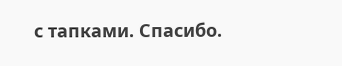с тапками. Спасибо.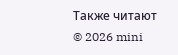Также читают
© 2026 mini